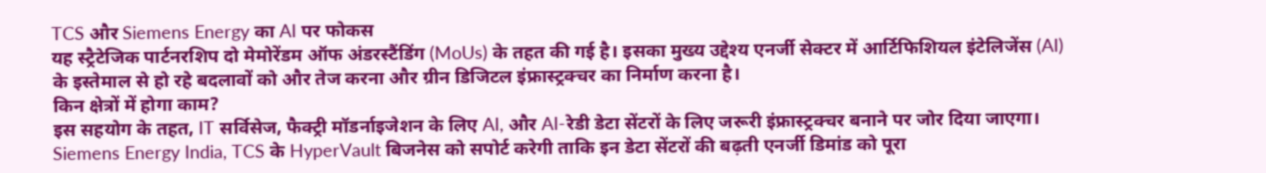TCS और Siemens Energy का AI पर फोकस
यह स्ट्रैटेजिक पार्टनरशिप दो मेमोरेंडम ऑफ अंडरस्टैंडिंग (MoUs) के तहत की गई है। इसका मुख्य उद्देश्य एनर्जी सेक्टर में आर्टिफिशियल इंटेलिजेंस (AI) के इस्तेमाल से हो रहे बदलावों को और तेज करना और ग्रीन डिजिटल इंफ्रास्ट्रक्चर का निर्माण करना है।
किन क्षेत्रों में होगा काम?
इस सहयोग के तहत, IT सर्विसेज, फैक्ट्री मॉडर्नाइजेशन के लिए AI, और AI-रेडी डेटा सेंटरों के लिए जरूरी इंफ्रास्ट्रक्चर बनाने पर जोर दिया जाएगा। Siemens Energy India, TCS के HyperVault बिजनेस को सपोर्ट करेगी ताकि इन डेटा सेंटरों की बढ़ती एनर्जी डिमांड को पूरा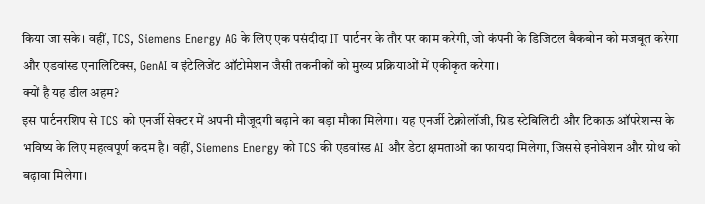किया जा सके। वहीं, TCS, Siemens Energy AG के लिए एक पसंदीदा IT पार्टनर के तौर पर काम करेगी, जो कंपनी के डिजिटल बैकबोन को मजबूत करेगा और एडवांस्ड एनालिटिक्स, GenAI व इंटेलिजेंट ऑटोमेशन जैसी तकनीकों को मुख्य प्रक्रियाओं में एकीकृत करेगा।
क्यों है यह डील अहम?
इस पार्टनरशिप से TCS को एनर्जी सेक्टर में अपनी मौजूदगी बढ़ाने का बड़ा मौका मिलेगा। यह एनर्जी टेक्नोलॉजी, ग्रिड स्टेबिलिटी और टिकाऊ ऑपरेशन्स के भविष्य के लिए महत्वपूर्ण कदम है। वहीं, Siemens Energy को TCS की एडवांस्ड AI और डेटा क्षमताओं का फायदा मिलेगा, जिससे इनोवेशन और ग्रोथ को बढ़ावा मिलेगा।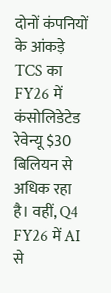दोनों कंपनियों के आंकड़े
TCS का FY26 में कंसोलिडेटेड रेवेन्यू $30 बिलियन से अधिक रहा है। वहीं, Q4 FY26 में AI से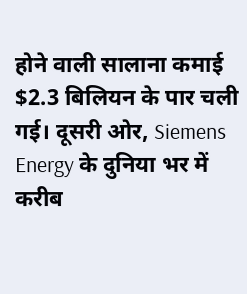होने वाली सालाना कमाई $2.3 बिलियन के पार चली गई। दूसरी ओर, Siemens Energy के दुनिया भर में करीब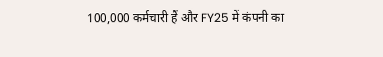100,000 कर्मचारी हैं और FY25 में कंपनी का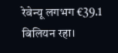रेवेन्यू लगभग €39.1 बिलियन रहा।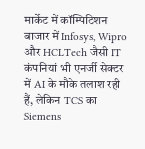मार्केट में कॉम्पिटिशन
बाजार में Infosys, Wipro और HCLTech जैसी IT कंपनियां भी एनर्जी सेक्टर में AI के मौके तलाश रही हैं, लेकिन TCS का Siemens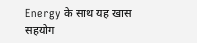Energy के साथ यह खास सहयोग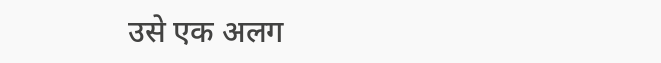उसे एक अलग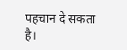पहचान दे सकता है।